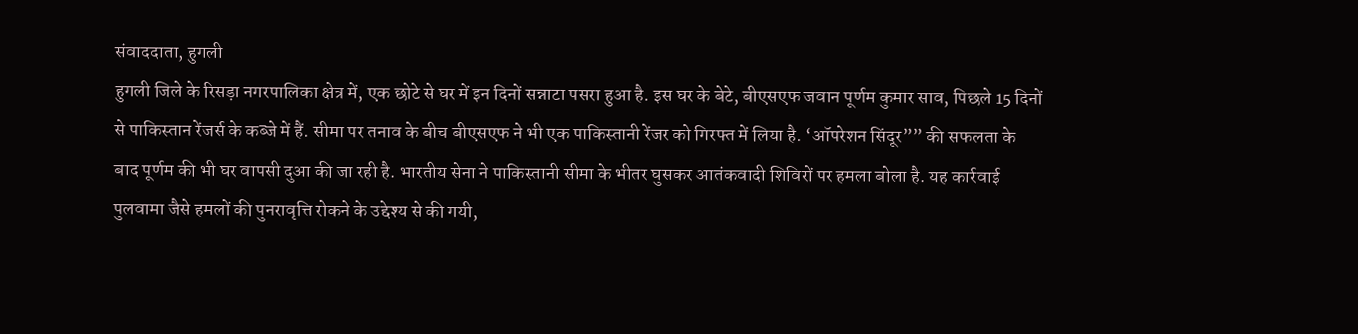संवाददाता, हुगली
हुगली जिले के रिसड़ा नगरपालिका क्षेत्र में, एक छोटे से घर में इन दिनों सन्नाटा पसरा हुआ है. इस घर के बेटे, बीएसएफ जवान पूर्णम कुमार साव, पिछले 15 दिनों से पाकिस्तान रेंजर्स के कब्जे में हैं. सीमा पर तनाव के बीच बीएसएफ ने भी एक पाकिस्तानी रेंजर को गिरफ्त में लिया है. ‘ऑपरेशन सिंदूर”” की सफलता के बाद पूर्णम की भी घर वापसी दुआ की जा रही है. भारतीय सेना ने पाकिस्तानी सीमा के भीतर घुसकर आतंकवादी शिविरों पर हमला बोला है. यह कार्रवाई पुलवामा जैसे हमलों की पुनरावृत्ति रोकने के उद्देश्य से की गयी,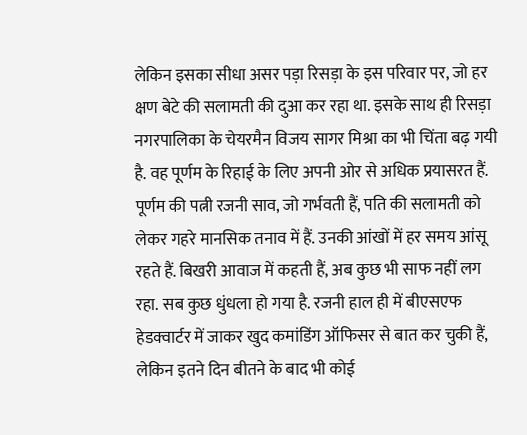लेकिन इसका सीधा असर पड़ा रिसड़ा के इस परिवार पर, जो हर क्षण बेटे की सलामती की दुआ कर रहा था. इसके साथ ही रिसड़ा नगरपालिका के चेयरमैन विजय सागर मिश्रा का भी चिंता बढ़ गयी है. वह पूर्णम के रिहाई के लिए अपनी ओर से अधिक प्रयासरत हैं. पूर्णम की पत्नी रजनी साव, जो गर्भवती हैं, पति की सलामती को लेकर गहरे मानसिक तनाव में हैं. उनकी आंखों में हर समय आंसू रहते हैं. बिखरी आवाज में कहती हैं, अब कुछ भी साफ नहीं लग रहा. सब कुछ धुंधला हो गया है. रजनी हाल ही में बीएसएफ हेडक्वार्टर में जाकर खुद कमांडिंग ऑफिसर से बात कर चुकी हैं, लेकिन इतने दिन बीतने के बाद भी कोई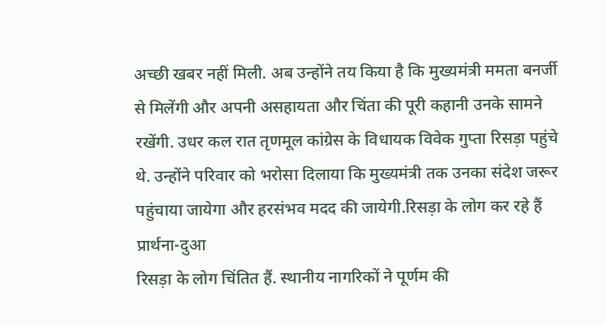अच्छी खबर नहीं मिली. अब उन्होंने तय किया है कि मुख्यमंत्री ममता बनर्जी से मिलेंगी और अपनी असहायता और चिंता की पूरी कहानी उनके सामने रखेंगी. उधर कल रात तृणमूल कांग्रेस के विधायक विवेक गुप्ता रिसड़ा पहुंचे थे. उन्होंने परिवार को भरोसा दिलाया कि मुख्यमंत्री तक उनका संदेश जरूर पहुंचाया जायेगा और हरसंभव मदद की जायेगी.रिसड़ा के लोग कर रहे हैं प्रार्थना-दुआ
रिसड़ा के लोग चिंतित हैं. स्थानीय नागरिकों ने पूर्णम की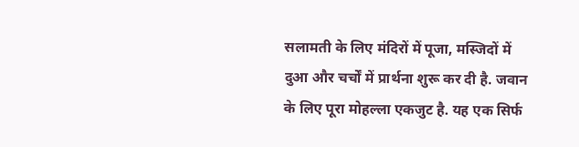सलामती के लिए मंदिरों में पूजा, मस्जिदों में दुआ और चर्चों में प्रार्थना शुरू कर दी है. जवान के लिए पूरा मोहल्ला एकजुट है. यह एक सिर्फ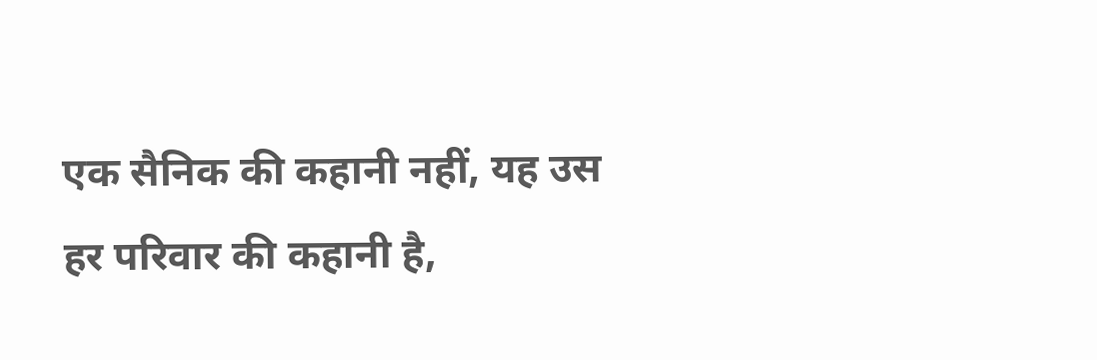एक सैनिक की कहानी नहीं, यह उस हर परिवार की कहानी है,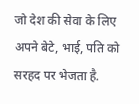जो देश की सेवा के लिए अपने बेटे, भाई, पति को सरहद पर भेजता है.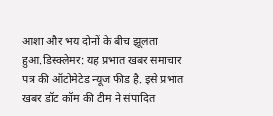आशा और भय दोनों के बीच झूलता हुआ.डिस्क्लेमर: यह प्रभात खबर समाचार पत्र की ऑटोमेटेड न्यूज फीड है. इसे प्रभात खबर डॉट कॉम की टीम ने संपादित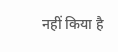नहीं किया है